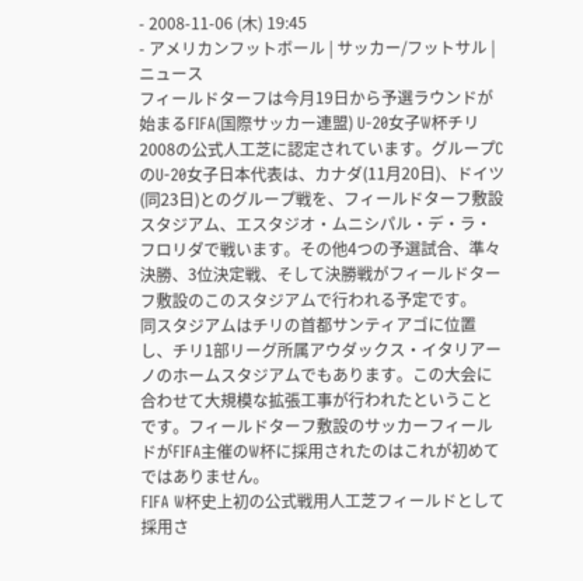- 2008-11-06 (木) 19:45
- アメリカンフットボール | サッカー/フットサル | ニュース
フィールドターフは今月19日から予選ラウンドが始まるFIFA(国際サッカー連盟) U-20女子W杯チリ2008の公式人工芝に認定されています。グループC のU-20女子日本代表は、カナダ(11月20日)、ドイツ(同23日)とのグループ戦を、フィールドターフ敷設スタジアム、エスタジオ・ムニシパル・デ・ラ・フロリダで戦います。その他4つの予選試合、準々決勝、3位決定戦、そして決勝戦がフィールドターフ敷設のこのスタジアムで行われる予定です。
同スタジアムはチリの首都サンティアゴに位置し、チリ1部リーグ所属アウダックス・イタリアーノのホームスタジアムでもあります。この大会に合わせて大規模な拡張工事が行われたということです。フィールドターフ敷設のサッカーフィールドがFIFA主催のW杯に採用されたのはこれが初めてではありません。
FIFA W杯史上初の公式戦用人工芝フィールドとして採用さ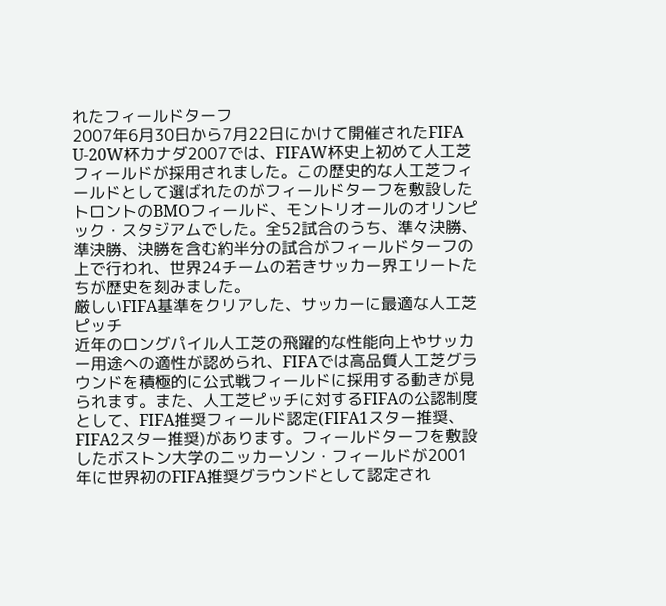れたフィールドターフ
2007年6月30日から7月22日にかけて開催されたFIFA U-20W杯カナダ2007では、FIFAW杯史上初めて人工芝フィールドが採用されました。この歴史的な人工芝フィールドとして選ばれたのがフィールドターフを敷設したトロントのBMOフィールド、モントリオールのオリンピック・スタジアムでした。全52試合のうち、準々決勝、準決勝、決勝を含む約半分の試合がフィールドターフの上で行われ、世界24チームの若きサッカー界エリートたちが歴史を刻みました。
厳しいFIFA基準をクリアした、サッカーに最適な人工芝ピッチ
近年のロングパイル人工芝の飛躍的な性能向上やサッカー用途への適性が認められ、FIFAでは高品質人工芝グラウンドを積極的に公式戦フィールドに採用する動きが見られます。また、人工芝ピッチに対するFIFAの公認制度として、FIFA推奨フィールド認定(FIFA1スター推奨、FIFA2スター推奨)があります。フィールドターフを敷設したボストン大学のニッカーソン・フィールドが2001年に世界初のFIFA推奨グラウンドとして認定され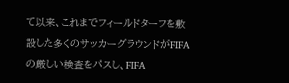て以来、これまでフィールドターフを敷設した多くのサッカーグラウンドがFIFAの厳しい検査をパスし、FIFA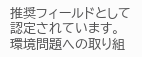推奨フィールドとして認定されています。
環境問題への取り組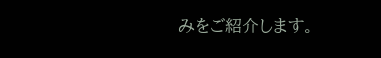みをご紹介します。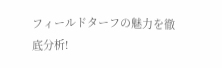フィールドターフの魅力を徹底分析!